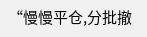“慢慢平仓,分批撤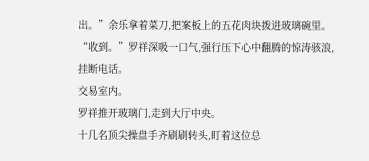出。”余乐拿着菜刀,把案板上的五花肉块拨进玻璃碗里。
“收到。”罗祥深吸一口气,强行压下心中翻腾的惊涛骇浪,挂断电话。
交易室内。
罗祥推开玻璃门,走到大厅中央。
十几名顶尖操盘手齐刷刷转头,盯着这位总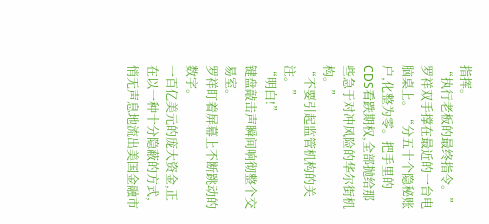指挥。
“执行老板的最终指令。”罗祥双手撑在最近的一台电脑桌上。“分五十个隐秘账户,化整为零。把手里的CDS看跌期权,全部抛给那些急于对冲风险的华尔街机构。”
“不要引起监管机构的关注。”
“明白!”
键盘敲击声瞬间响彻整个交易室。
罗祥盯着屏幕上不断跳动的数字。
一百亿美元的庞大资金,正在以一种十分隐蔽的方式,悄无声息地流出美国金融市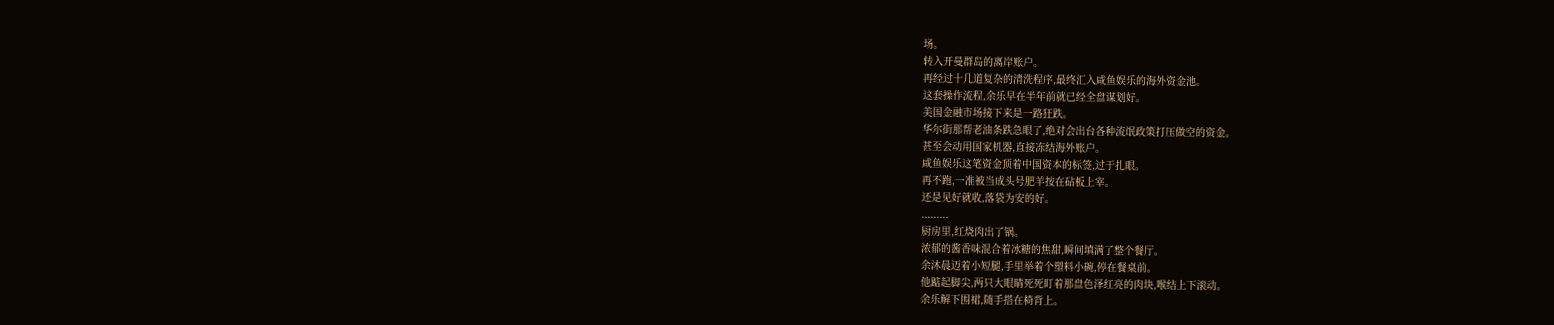场。
转入开曼群岛的离岸账户。
再经过十几道复杂的清洗程序,最终汇入咸鱼娱乐的海外资金池。
这套操作流程,余乐早在半年前就已经全盘谋划好。
美国金融市场接下来是一路狂跌。
华尔街那帮老油条跌急眼了,绝对会出台各种流氓政策打压做空的资金。
甚至会动用国家机器,直接冻结海外账户。
咸鱼娱乐这笔资金顶着中国资本的标签,过于扎眼。
再不跑,一准被当成头号肥羊按在砧板上宰。
还是见好就收,落袋为安的好。
.........
厨房里,红烧肉出了锅。
浓郁的酱香味混合着冰糖的焦甜,瞬间填满了整个餐厅。
余沐晨迈着小短腿,手里举着个塑料小碗,停在餐桌前。
他踮起脚尖,两只大眼睛死死盯着那盘色泽红亮的肉块,喉结上下滚动。
余乐解下围裙,随手搭在椅背上。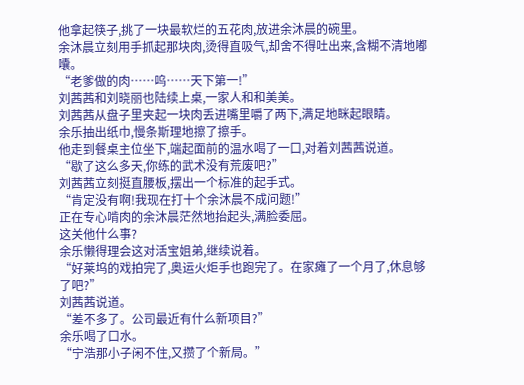他拿起筷子,挑了一块最软烂的五花肉,放进余沐晨的碗里。
余沐晨立刻用手抓起那块肉,烫得直吸气,却舍不得吐出来,含糊不清地嘟囔。
“老爹做的肉……呜……天下第一!”
刘茜茜和刘晓丽也陆续上桌,一家人和和美美。
刘茜茜从盘子里夹起一块肉丢进嘴里嚼了两下,满足地眯起眼睛。
余乐抽出纸巾,慢条斯理地擦了擦手。
他走到餐桌主位坐下,端起面前的温水喝了一口,对着刘茜茜说道。
“歇了这么多天,你练的武术没有荒废吧?”
刘茜茜立刻挺直腰板,摆出一个标准的起手式。
“肯定没有啊!我现在打十个余沐晨不成问题!”
正在专心啃肉的余沐晨茫然地抬起头,满脸委屈。
这关他什么事?
余乐懒得理会这对活宝姐弟,继续说着。
“好莱坞的戏拍完了,奥运火炬手也跑完了。在家瘫了一个月了,休息够了吧?”
刘茜茜说道。
“差不多了。公司最近有什么新项目?”
余乐喝了口水。
“宁浩那小子闲不住,又攒了个新局。”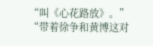“叫《心花路放》。”
“带着徐争和黄博这对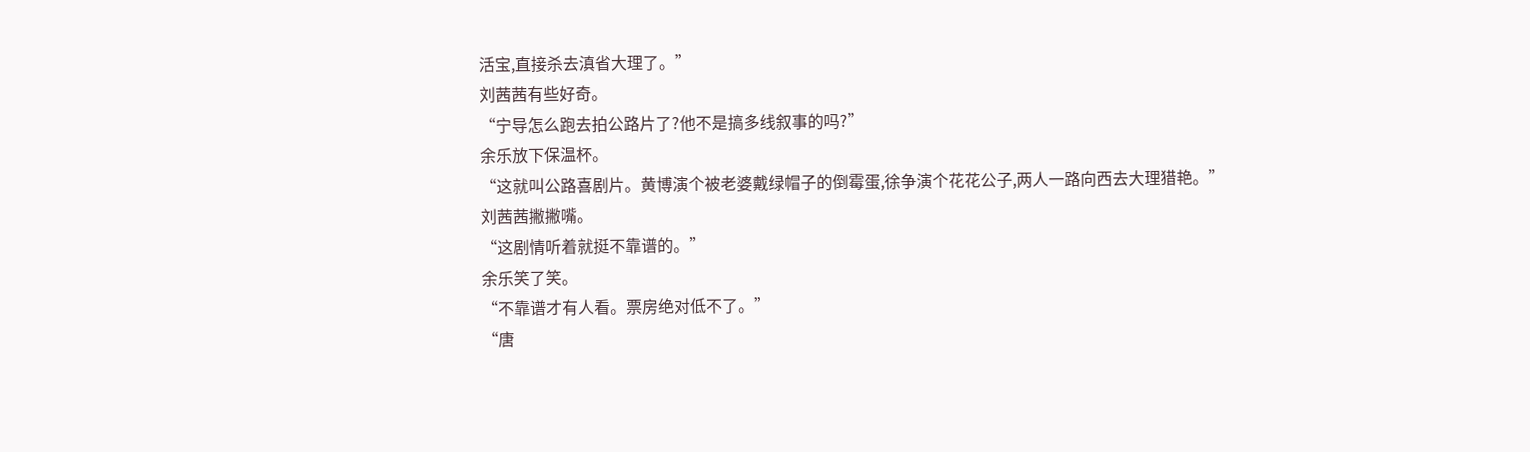活宝,直接杀去滇省大理了。”
刘茜茜有些好奇。
“宁导怎么跑去拍公路片了?他不是搞多线叙事的吗?”
余乐放下保温杯。
“这就叫公路喜剧片。黄博演个被老婆戴绿帽子的倒霉蛋,徐争演个花花公子,两人一路向西去大理猎艳。”
刘茜茜撇撇嘴。
“这剧情听着就挺不靠谱的。”
余乐笑了笑。
“不靠谱才有人看。票房绝对低不了。”
“唐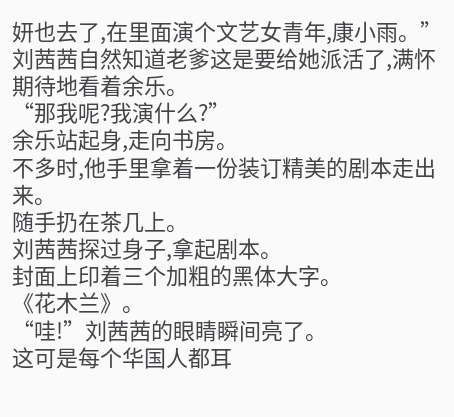妍也去了,在里面演个文艺女青年,康小雨。”
刘茜茜自然知道老爹这是要给她派活了,满怀期待地看着余乐。
“那我呢?我演什么?”
余乐站起身,走向书房。
不多时,他手里拿着一份装订精美的剧本走出来。
随手扔在茶几上。
刘茜茜探过身子,拿起剧本。
封面上印着三个加粗的黑体大字。
《花木兰》。
“哇!”刘茜茜的眼睛瞬间亮了。
这可是每个华国人都耳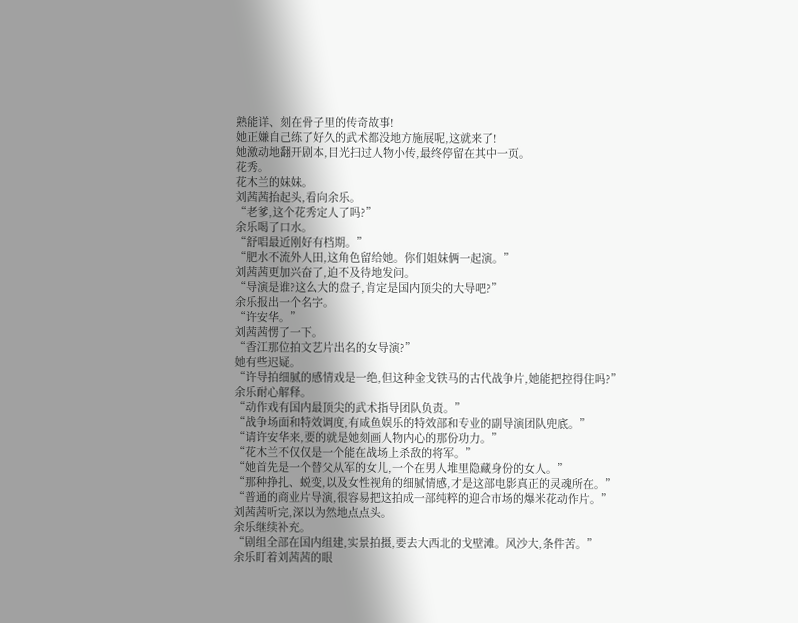熟能详、刻在骨子里的传奇故事!
她正嫌自己练了好久的武术都没地方施展呢,这就来了!
她激动地翻开剧本,目光扫过人物小传,最终停留在其中一页。
花秀。
花木兰的妹妹。
刘茜茜抬起头,看向余乐。
“老爹,这个花秀定人了吗?”
余乐喝了口水。
“舒唱最近刚好有档期。”
“肥水不流外人田,这角色留给她。你们姐妹俩一起演。”
刘茜茜更加兴奋了,迫不及待地发问。
“导演是谁?这么大的盘子,肯定是国内顶尖的大导吧?”
余乐报出一个名字。
“许安华。”
刘茜茜愣了一下。
“香江那位拍文艺片出名的女导演?”
她有些迟疑。
“许导拍细腻的感情戏是一绝,但这种金戈铁马的古代战争片,她能把控得住吗?”
余乐耐心解释。
“动作戏有国内最顶尖的武术指导团队负责。”
“战争场面和特效调度,有咸鱼娱乐的特效部和专业的副导演团队兜底。”
“请许安华来,要的就是她刻画人物内心的那份功力。”
“花木兰不仅仅是一个能在战场上杀敌的将军。”
“她首先是一个替父从军的女儿,一个在男人堆里隐藏身份的女人。”
“那种挣扎、蜕变,以及女性视角的细腻情感,才是这部电影真正的灵魂所在。”
“普通的商业片导演,很容易把这拍成一部纯粹的迎合市场的爆米花动作片。”
刘茜茜听完,深以为然地点点头。
余乐继续补充。
“剧组全部在国内组建,实景拍摄,要去大西北的戈壁滩。风沙大,条件苦。”
余乐盯着刘茜茜的眼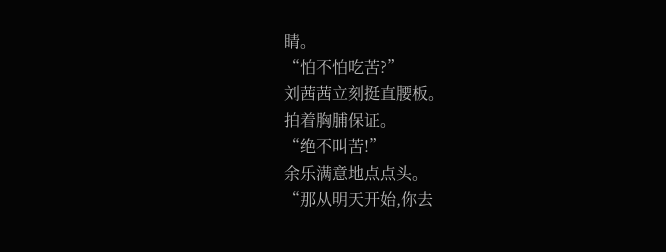睛。
“怕不怕吃苦?”
刘茜茜立刻挺直腰板。
拍着胸脯保证。
“绝不叫苦!”
余乐满意地点点头。
“那从明天开始,你去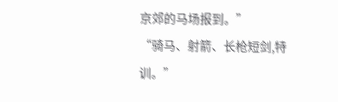京郊的马场报到。”
“骑马、射箭、长枪短剑,特训。”